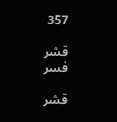357

قشر فسر

قشر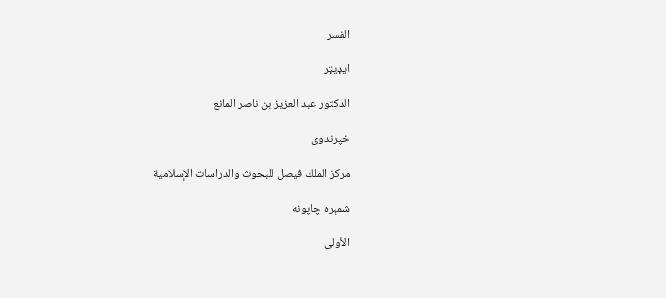الفسر

ایډیټر

الدكتور عبد العزيز بن ناصر المانع

خپرندوی

مركز الملك فيصل للبحوث والدراسات الإسلامية

شمېره چاپونه

الأولى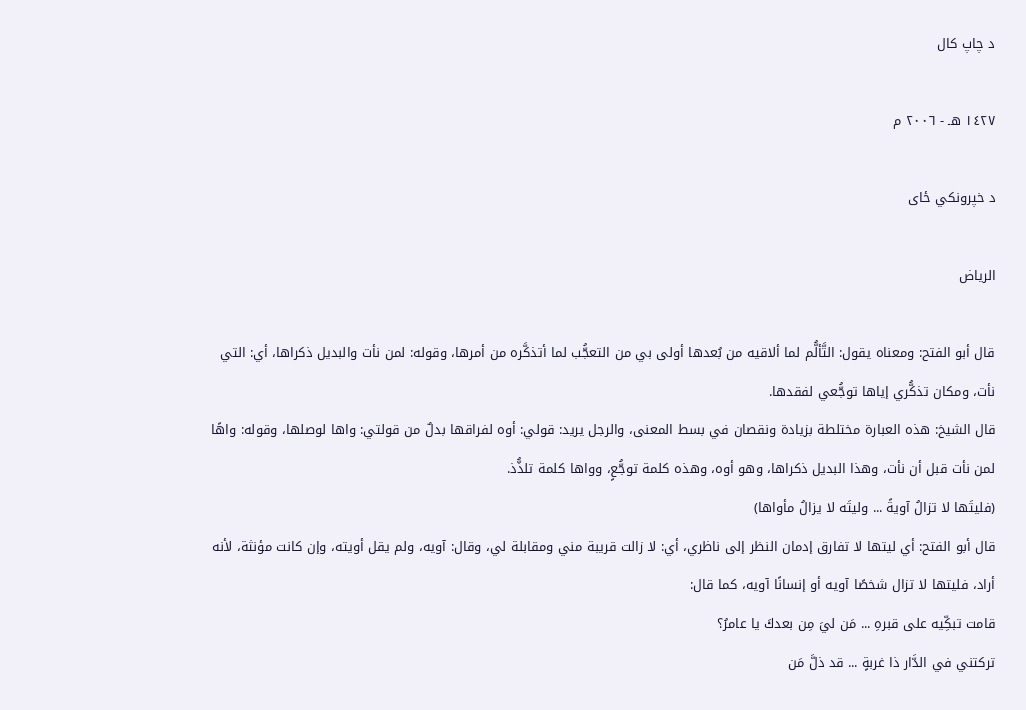د چاپ کال

١٤٢٧ هـ - ٢٠٠٦ م

د خپرونکي ځای

الرياض

قال أبو الفتح: ومعناه يقول: التَّألُّم لما ألاقيه من بُعدها أولى بي من التعجُّب لما أتذكَّره من أمرها، وقوله: لمن نأت والبديل ذكراها، أي: التي نأت، ومكان تذكُّري إياها توجُّعي لفقدها.
قال الشيخ: هذه العبارة مختلطة بزيادة ونقصان في بسط المعنى، والرجل يريد: قولي: أوه لفراقها بدلٌ من قولتي: واها لوصلها، وقوله: واهًا لمن نأت قبل أن نأت، وهذا البديل ذكراها، وهو أوه، وهذه كلمة توجُّعٍ، وواها كلمة تلذُّذ.
(فليتَها لا تزالُ آويةً ... وليتَه لا يزالُ مأواها)
قال أبو الفتح: أي ليتها لا تفارق إدمان النظر إلى ناظري، أي: لا زالت قريبة مني ومقابلة لي، وقال: آويه، ولم يقل أويته، وإن كانت مؤنثة، لأنه أراد، فليتها لا تزال شخصًا آويه أو إنسانًا آويه، كما قال:
قامت تبكِّيه على قبرهِ ... مَن ليَ مِن بعدكَ يا عامرُ؟
تركتني في الدَّار ذا غربةٍ ... قد ذلَّ مَن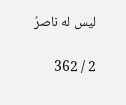ليس له ناصرُ

2 / 362